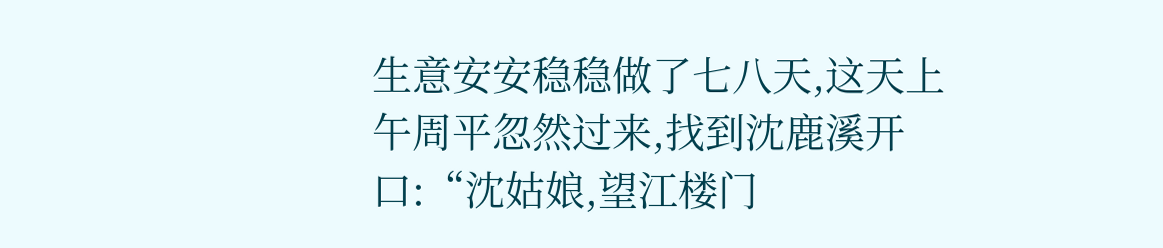生意安安稳稳做了七八天,这天上午周平忽然过来,找到沈鹿溪开口:“沈姑娘,望江楼门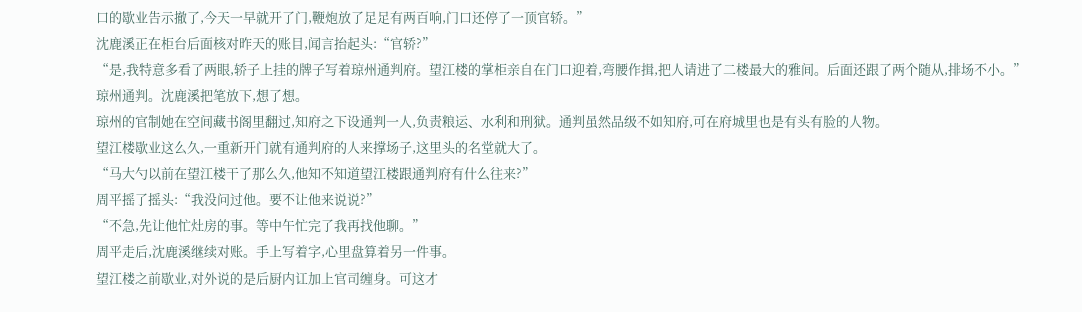口的歇业告示撤了,今天一早就开了门,鞭炮放了足足有两百响,门口还停了一顶官轿。”
沈鹿溪正在柜台后面核对昨天的账目,闻言抬起头:“官轿?”
“是,我特意多看了两眼,轿子上挂的牌子写着琼州通判府。望江楼的掌柜亲自在门口迎着,弯腰作揖,把人请进了二楼最大的雅间。后面还跟了两个随从,排场不小。”
琼州通判。沈鹿溪把笔放下,想了想。
琼州的官制她在空间藏书阁里翻过,知府之下设通判一人,负责粮运、水利和刑狱。通判虽然品级不如知府,可在府城里也是有头有脸的人物。
望江楼歇业这么久,一重新开门就有通判府的人来撑场子,这里头的名堂就大了。
“马大勺以前在望江楼干了那么久,他知不知道望江楼跟通判府有什么往来?”
周平摇了摇头:“我没问过他。要不让他来说说?”
“不急,先让他忙灶房的事。等中午忙完了我再找他聊。”
周平走后,沈鹿溪继续对账。手上写着字,心里盘算着另一件事。
望江楼之前歇业,对外说的是后厨内讧加上官司缠身。可这才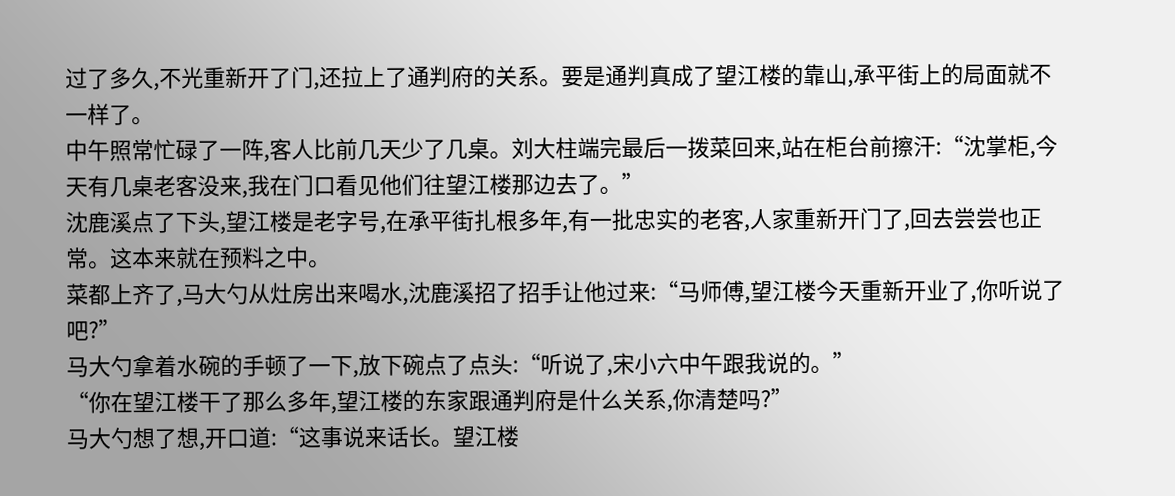过了多久,不光重新开了门,还拉上了通判府的关系。要是通判真成了望江楼的靠山,承平街上的局面就不一样了。
中午照常忙碌了一阵,客人比前几天少了几桌。刘大柱端完最后一拨菜回来,站在柜台前擦汗:“沈掌柜,今天有几桌老客没来,我在门口看见他们往望江楼那边去了。”
沈鹿溪点了下头,望江楼是老字号,在承平街扎根多年,有一批忠实的老客,人家重新开门了,回去尝尝也正常。这本来就在预料之中。
菜都上齐了,马大勺从灶房出来喝水,沈鹿溪招了招手让他过来:“马师傅,望江楼今天重新开业了,你听说了吧?”
马大勺拿着水碗的手顿了一下,放下碗点了点头:“听说了,宋小六中午跟我说的。”
“你在望江楼干了那么多年,望江楼的东家跟通判府是什么关系,你清楚吗?”
马大勺想了想,开口道:“这事说来话长。望江楼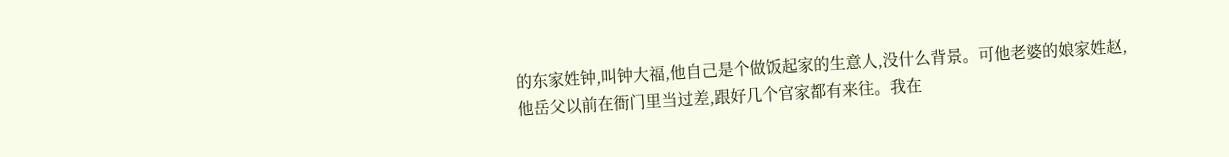的东家姓钟,叫钟大福,他自己是个做饭起家的生意人,没什么背景。可他老婆的娘家姓赵,他岳父以前在衙门里当过差,跟好几个官家都有来往。我在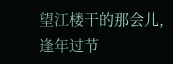望江楼干的那会儿,逢年过节